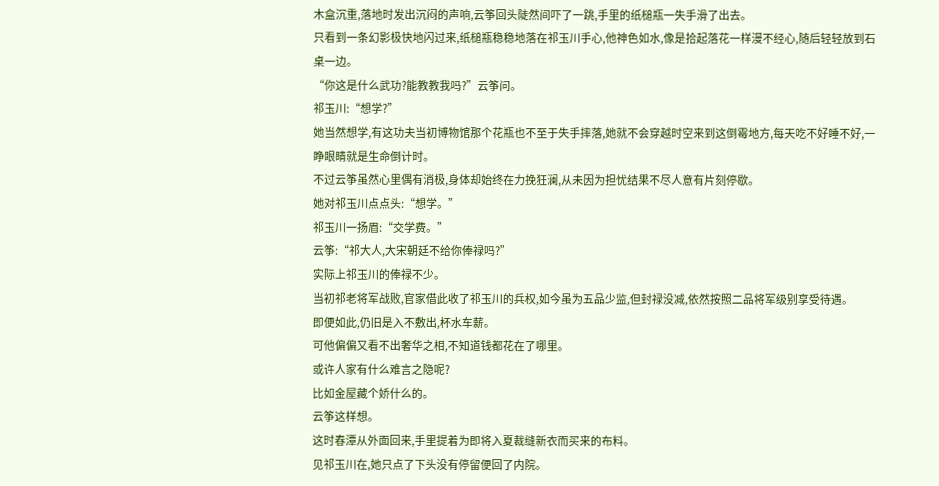木盒沉重,落地时发出沉闷的声响,云筝回头陡然间吓了一跳,手里的纸槌瓶一失手滑了出去。
只看到一条幻影极快地闪过来,纸槌瓶稳稳地落在祁玉川手心,他神色如水,像是拾起落花一样漫不经心,随后轻轻放到石桌一边。
“你这是什么武功?能教教我吗?”云筝问。
祁玉川:“想学?”
她当然想学,有这功夫当初博物馆那个花瓶也不至于失手摔落,她就不会穿越时空来到这倒霉地方,每天吃不好睡不好,一睁眼睛就是生命倒计时。
不过云筝虽然心里偶有消极,身体却始终在力挽狂澜,从未因为担忧结果不尽人意有片刻停歇。
她对祁玉川点点头:“想学。”
祁玉川一扬眉:“交学费。”
云筝:“祁大人,大宋朝廷不给你俸禄吗?”
实际上祁玉川的俸禄不少。
当初祁老将军战败,官家借此收了祁玉川的兵权,如今虽为五品少监,但封禄没减,依然按照二品将军级别享受待遇。
即便如此,仍旧是入不敷出,杯水车薪。
可他偏偏又看不出奢华之相,不知道钱都花在了哪里。
或许人家有什么难言之隐呢?
比如金屋藏个娇什么的。
云筝这样想。
这时春潭从外面回来,手里提着为即将入夏裁缝新衣而买来的布料。
见祁玉川在,她只点了下头没有停留便回了内院。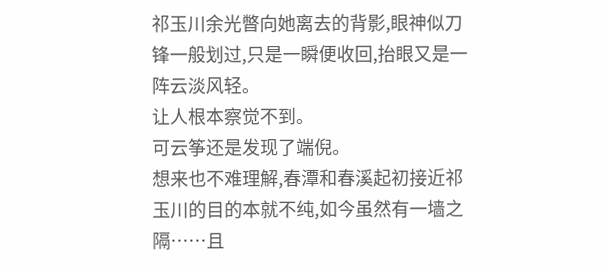祁玉川余光暼向她离去的背影,眼神似刀锋一般划过,只是一瞬便收回,抬眼又是一阵云淡风轻。
让人根本察觉不到。
可云筝还是发现了端倪。
想来也不难理解,春潭和春溪起初接近祁玉川的目的本就不纯,如今虽然有一墙之隔……且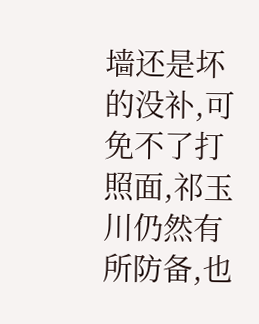墙还是坏的没补,可免不了打照面,祁玉川仍然有所防备,也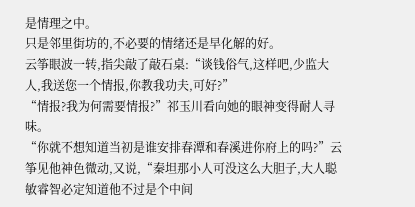是情理之中。
只是邻里街坊的,不必要的情绪还是早化解的好。
云筝眼波一转,指尖敲了敲石桌:“谈钱俗气,这样吧,少监大人,我送您一个情报,你教我功夫,可好?”
“情报?我为何需要情报?”祁玉川看向她的眼神变得耐人寻味。
“你就不想知道当初是谁安排春潭和春溪进你府上的吗?”云筝见他神色微动,又说,“秦坦那小人可没这么大胆子,大人聪敏睿智必定知道他不过是个中间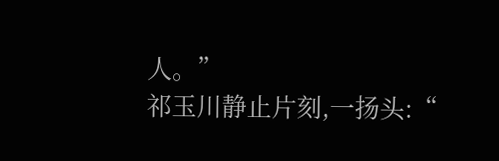人。”
祁玉川静止片刻,一扬头:“